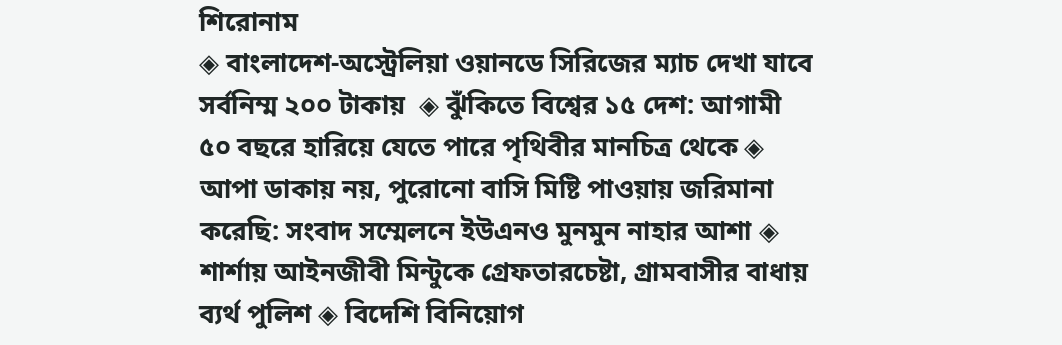শিরোনাম
◈ বাংলাদেশ-অস্ট্রেলিয়া ওয়ানডে সিরিজের ম্যাচ দেখা যা‌বে সর্বনিম্ম ২০০ টাকায়  ◈ ঝুঁকিতে বিশ্বের ১৫ দেশ: আগামী ৫০ বছরে হারিয়ে যেতে পারে পৃথিবীর মানচিত্র থেকে ◈ আপা ডাকায় নয়, পুরোনো বাসি মিষ্টি পাওয়ায় জরিমানা করেছি: সংবাদ সম্মেলনে ইউএনও মুনমুন নাহার আশা ◈ শার্শায় আইনজীবী মিন্টুকে গ্রেফতারচেষ্টা, গ্রামবাসীর বাধায় ব্যর্থ পুলিশ ◈ বিদেশি বিনিয়োগ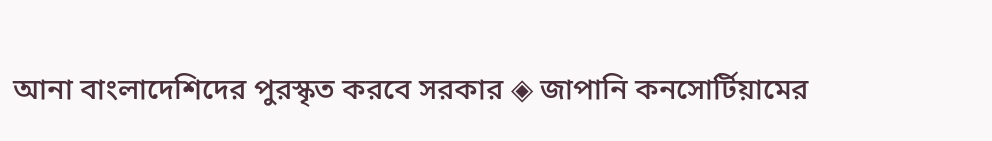আনা বাংলাদেশিদের পুরস্কৃত করবে সরকার ◈ জাপানি কনসোর্টিয়ামের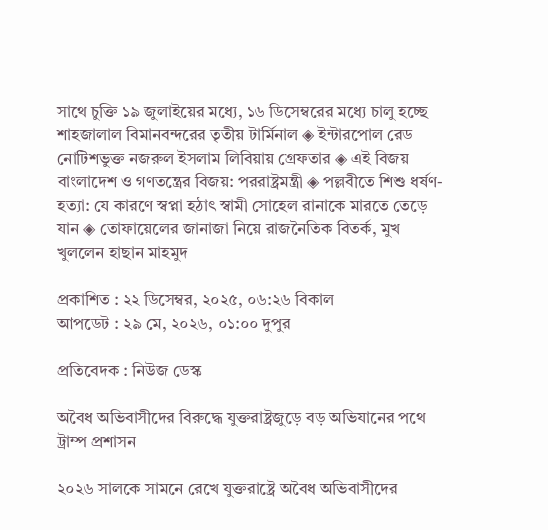সাথে চুক্তি ১৯ জুলাইয়ের মধ্যে, ১৬ ডিসেম্বরের মধ্যে চালু হচ্ছে শাহজালাল বিমানবন্দরের তৃতীয় টার্মিনাল ◈ ইন্টারপোল রেড নোটিশভুক্ত নজরুল ইসলাম লিবিয়ায় গ্রেফতার ◈ এই বিজয় বাংলাদেশ ও গণতন্ত্রের বিজয়: পররাষ্ট্রমন্ত্রী ◈ পল্লবীতে শিশু ধর্ষণ-হত্যা: যে কারণে স্বপ্না হঠাৎ স্বামী সোহেল রানাকে মারতে তেড়ে যান ◈ তোফায়েলের জানাজা নিয়ে রাজনৈতিক বিতর্ক, মুখ খুললেন হাছান মাহমুদ

প্রকাশিত : ২২ ডিসেম্বর, ২০২৫, ০৬:২৬ বিকাল
আপডেট : ২৯ মে, ২০২৬, ০১:০০ দুপুর

প্রতিবেদক : নিউজ ডেস্ক

অবৈধ অভিবাসীদের বিরুদ্ধে যুক্তরাষ্ট্রজুড়ে বড় অভিযানের পথে ট্রাম্প প্রশাসন

২০২৬ সালকে সামনে রেখে যুক্তরাষ্ট্রে অবৈধ অভিবাসীদের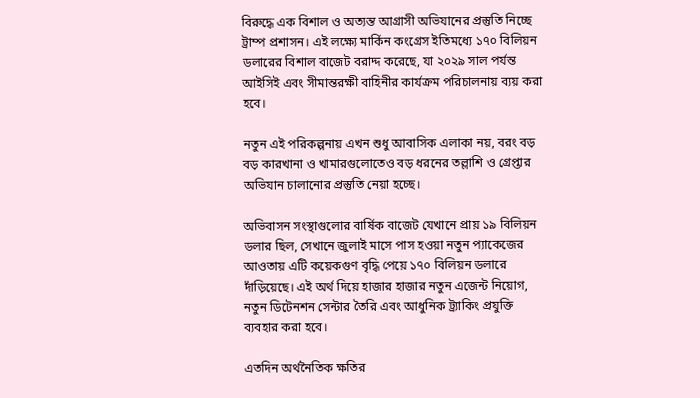বিরুদ্ধে এক বিশাল ও অত্যন্ত আগ্রাসী অভিযানের প্রস্তুতি নিচ্ছে ট্রাম্প প্রশাসন। এই লক্ষ্যে মার্কিন কংগ্রেস ইতিমধ্যে ১৭০ বিলিয়ন ডলারের বিশাল বাজেট বরাদ্দ করেছে, যা ২০২৯ সাল পর্যন্ত আইসিই এবং সীমান্তরক্ষী বাহিনীর কার্যক্রম পরিচালনায় ব্যয় করা হবে।

নতুন এই পরিকল্পনায় এখন শুধু আবাসিক এলাকা নয়, বরং বড় বড় কারখানা ও খামারগুলোতেও বড় ধরনের তল্লাশি ও গ্রেপ্তার অভিযান চালানোর প্রস্তুতি নেয়া হচ্ছে।

অভিবাসন সংস্থাগুলোর বার্ষিক বাজেট যেখানে প্রায় ১৯ বিলিয়ন ডলার ছিল, সেখানে জুলাই মাসে পাস হওয়া নতুন প্যাকেজের আওতায় এটি কয়েকগুণ বৃদ্ধি পেয়ে ১৭০ বিলিয়ন ডলারে দাঁড়িয়েছে। এই অর্থ দিয়ে হাজার হাজার নতুন এজেন্ট নিয়োগ, নতুন ডিটেনশন সেন্টার তৈরি এবং আধুনিক ট্র্যাকিং প্রযুক্তি ব্যবহার করা হবে।

এতদিন অর্থনৈতিক ক্ষতির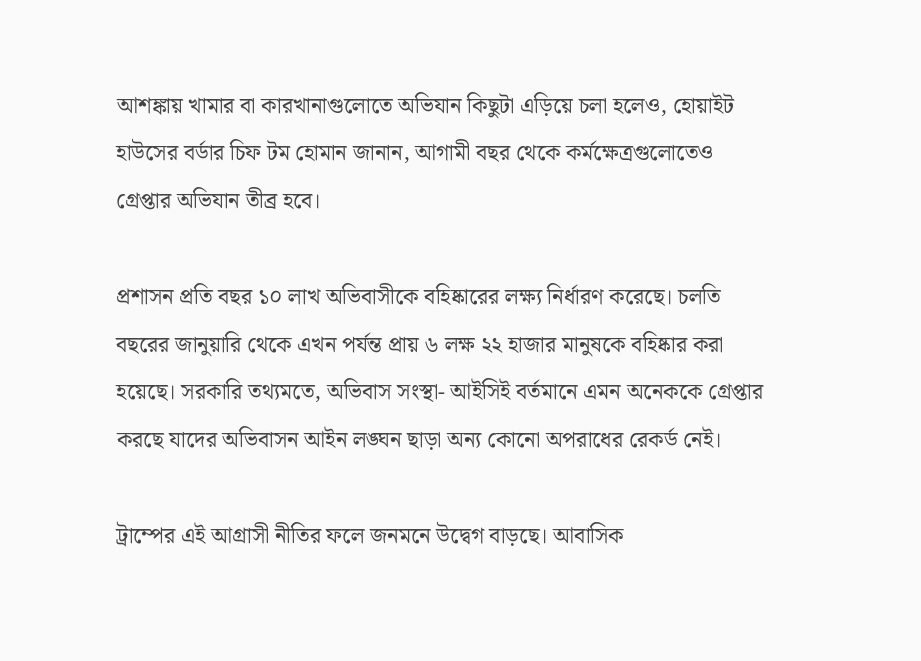আশঙ্কায় খামার বা কারখানাগুলোতে অভিযান কিছুটা এড়িয়ে চলা হলেও, হোয়াইট হাউসের বর্ডার চিফ টম হোমান জানান, আগামী বছর থেকে কর্মক্ষেত্রগুলোতেও গ্রেপ্তার অভিযান তীব্র হবে।

প্রশাসন প্রতি বছর ১০ লাখ অভিবাসীকে বহিষ্কারের লক্ষ্য নির্ধারণ করেছে। চলতি বছরের জানুয়ারি থেকে এখন পর্যন্ত প্রায় ৬ লক্ষ ২২ হাজার মানুষকে বহিষ্কার করা হয়েছে। সরকারি তথ্যমতে, অভিবাস সংস্থা- আইসিই বর্তমানে এমন অনেককে গ্রেপ্তার করছে যাদের অভিবাসন আইন লঙ্ঘন ছাড়া অন্য কোনো অপরাধের রেকর্ড নেই।

ট্রাম্পের এই আগ্রাসী নীতির ফলে জনমনে উদ্বেগ বাড়ছে। আবাসিক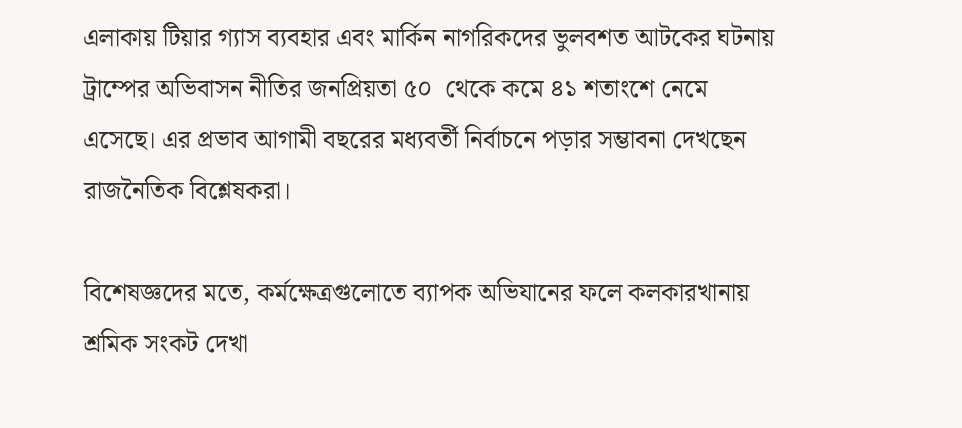এলাকায় টিয়ার গ্যাস ব্যবহার এবং মার্কিন নাগরিকদের ভুলবশত আটকের ঘটনায় ট্রাম্পের অভিবাসন নীতির জনপ্রিয়তা ৫০  থেকে কমে ৪১ শতাংশে নেমে এসেছে। এর প্রভাব আগামী বছরের মধ্যবর্তী নির্বাচনে পড়ার সম্ভাবনা দেখছেন রাজনৈতিক বিশ্লেষকরা।

বিশেষজ্ঞদের মতে, কর্মক্ষেত্রগুলোতে ব্যাপক অভিযানের ফলে কলকারখানায় শ্রমিক সংকট দেখা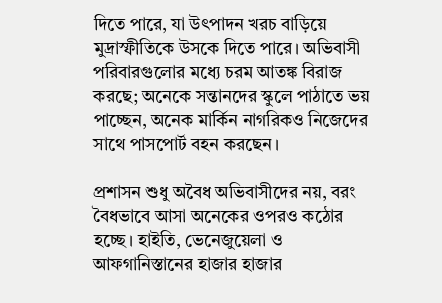দিতে পারে, যা উৎপাদন খরচ বাড়িয়ে মুদ্রাস্ফীতিকে উসকে দিতে পারে। অভিবাসী পরিবারগুলোর মধ্যে চরম আতঙ্ক বিরাজ করছে; অনেকে সন্তানদের স্কুলে পাঠাতে ভয় পাচ্ছেন, অনেক মার্কিন নাগরিকও নিজেদের সাথে পাসপোর্ট বহন করছেন।

প্রশাসন শুধু অবৈধ অভিবাসীদের নয়, বরং বৈধভাবে আসা অনেকের ওপরও কঠোর হচ্ছে। হাইতি, ভেনেজুয়েলা ও আফগানিস্তানের হাজার হাজার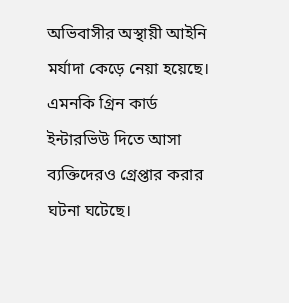অভিবাসীর অস্থায়ী আইনি মর্যাদা কেড়ে নেয়া হয়েছে। এমনকি গ্রিন কার্ড ইন্টারভিউ দিতে আসা ব্যক্তিদেরও গ্রেপ্তার করার ঘটনা ঘটেছে।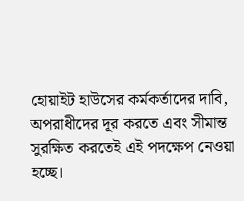হোয়াইট হাউসের কর্মকর্তাদের দাবি, অপরাধীদের দূর করতে এবং সীমান্ত সুরক্ষিত করতেই এই পদক্ষেপ নেওয়া হচ্ছে।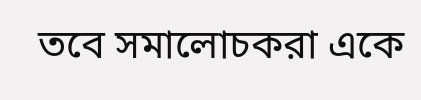তবে সমালোচকরা একে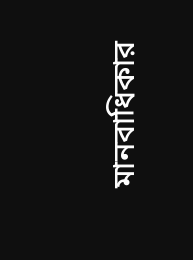মানবাধিকার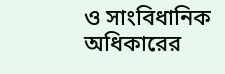ও সাংবিধানিক অধিকারের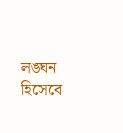লঙ্ঘন হিসেবে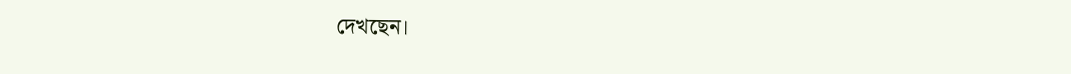দেখছেন।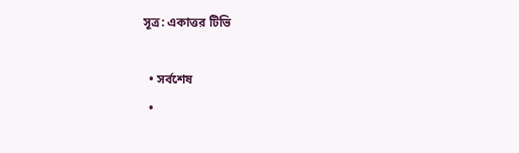সূত্র: একাত্তর টিভি

  • সর্বশেষ
  •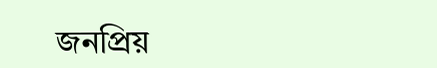জনপ্রিয়